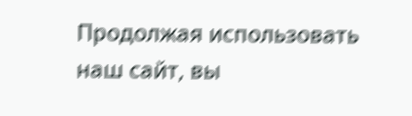Продолжая использовать наш сайт, вы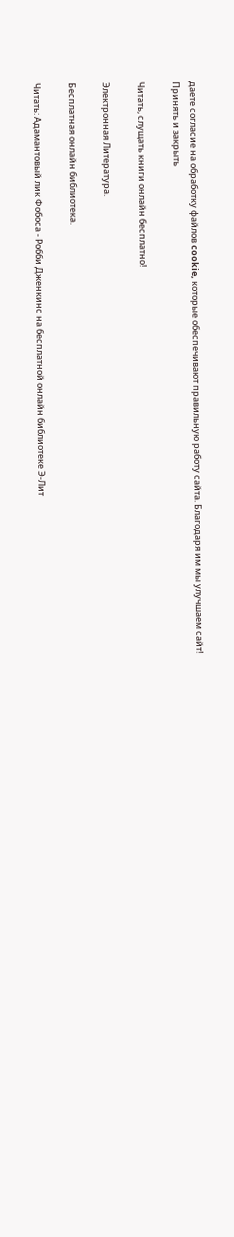даете согласие на обработку файлов cookie, которые обеспечивают правильную работу сайта. Благодаря им мы улучшаем сайт!
Принять и закрыть

Читать, слущать книги онлайн бесплатно!

Электронная Литература.

Бесплатная онлайн библиотека.

Читать: Адамантовый лик Фобоса - Робби Дженкинс на бесплатной онлайн библиотеке Э-Лит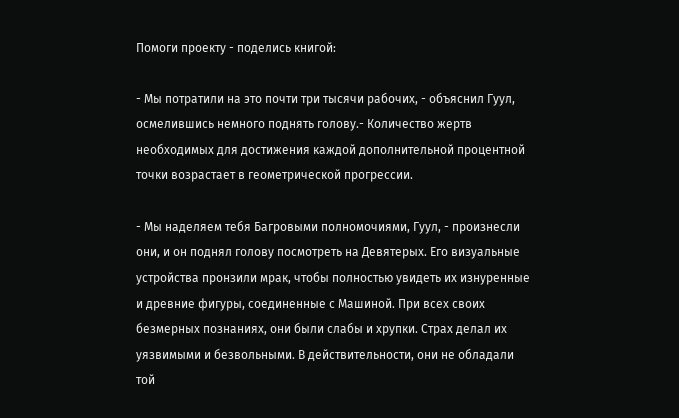Помоги проекту - поделись книгой:

- Мы потратили на это почти три тысячи рабочих, - объяснил Гуул, осмелившись немного поднять голову.- Количество жертв необходимых для достижения каждой дополнительной процентной точки возрастает в геометрической прогрессии.

- Мы наделяем тебя Багровыми полномочиями, Гуул, - произнесли они, и он поднял голову посмотреть на Девятерых. Его визуальные устройства пронзили мрак, чтобы полностью увидеть их изнуренные и древние фигуры, соединенные с Машиной. При всех своих безмерных познаниях, они были слабы и хрупки. Страх делал их уязвимыми и безвольными. В действительности, они не обладали той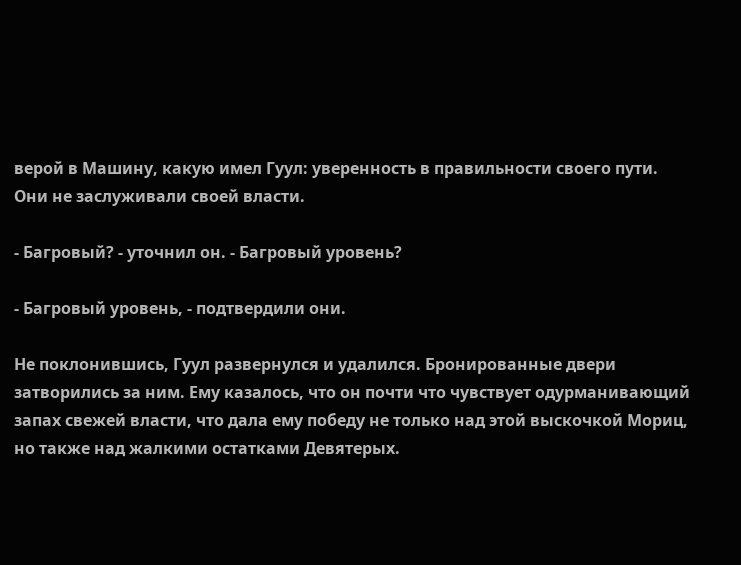верой в Машину, какую имел Гуул: уверенность в правильности своего пути. Они не заслуживали своей власти.

- Багровый? - уточнил он. - Багровый уровень?

- Багровый уровень, - подтвердили они.

Не поклонившись, Гуул развернулся и удалился. Бронированные двери затворились за ним. Ему казалось, что он почти что чувствует одурманивающий запах свежей власти, что дала ему победу не только над этой выскочкой Мориц, но также над жалкими остатками Девятерых.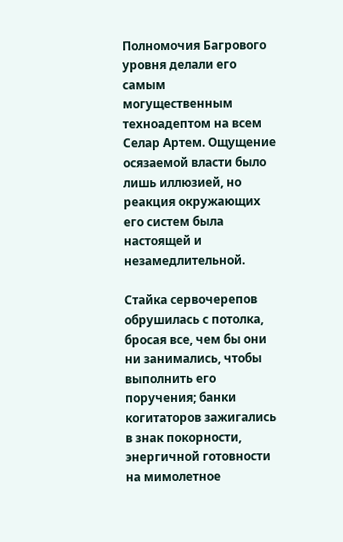Полномочия Багрового уровня делали его самым могущественным техноадептом на всем Селар Артем. Ощущение осязаемой власти было лишь иллюзией, но реакция окружающих его систем была настоящей и незамедлительной.

Стайка сервочерепов обрушилась с потолка, бросая все, чем бы они ни занимались, чтобы выполнить его поручения; банки когитаторов зажигались в знак покорности, энергичной готовности на мимолетное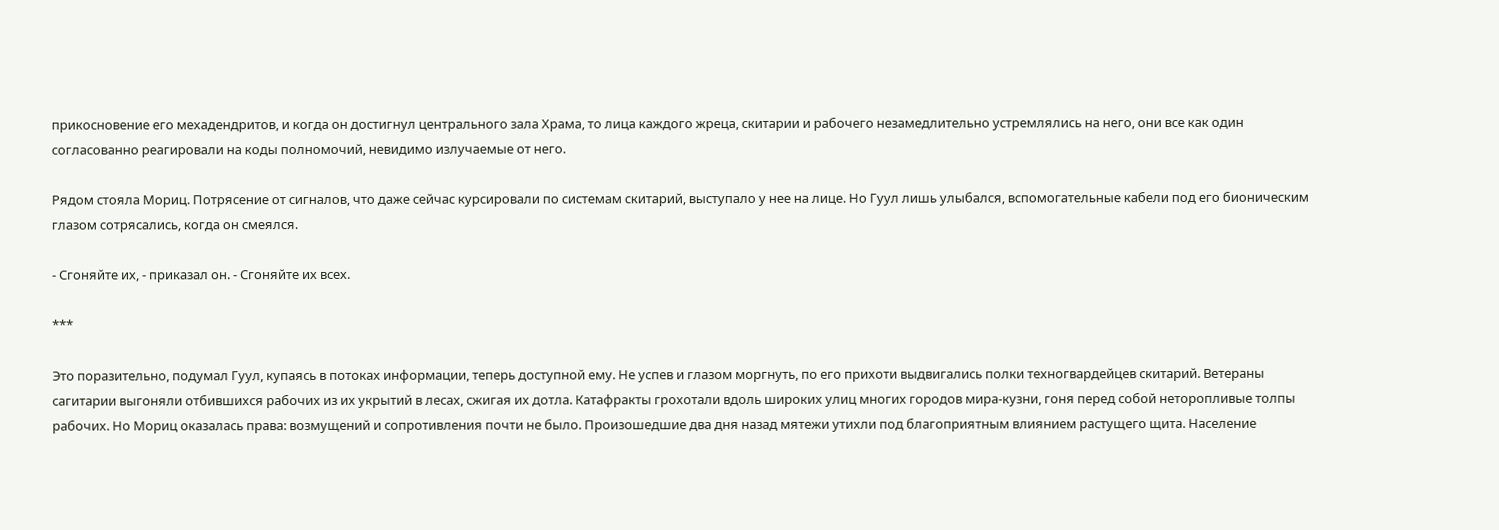прикосновение его мехадендритов, и когда он достигнул центрального зала Храма, то лица каждого жреца, скитарии и рабочего незамедлительно устремлялись на него, они все как один согласованно реагировали на коды полномочий, невидимо излучаемые от него.

Рядом стояла Мориц. Потрясение от сигналов, что даже сейчас курсировали по системам скитарий, выступало у нее на лице. Но Гуул лишь улыбался, вспомогательные кабели под его бионическим глазом сотрясались, когда он смеялся.

- Сгоняйте их, - приказал он. - Сгоняйте их всех.

***

Это поразительно, подумал Гуул, купаясь в потоках информации, теперь доступной ему. Не успев и глазом моргнуть, по его прихоти выдвигались полки техногвардейцев скитарий. Ветераны сагитарии выгоняли отбившихся рабочих из их укрытий в лесах, сжигая их дотла. Катафракты грохотали вдоль широких улиц многих городов мира-кузни, гоня перед собой неторопливые толпы рабочих. Но Мориц оказалась права: возмущений и сопротивления почти не было. Произошедшие два дня назад мятежи утихли под благоприятным влиянием растущего щита. Население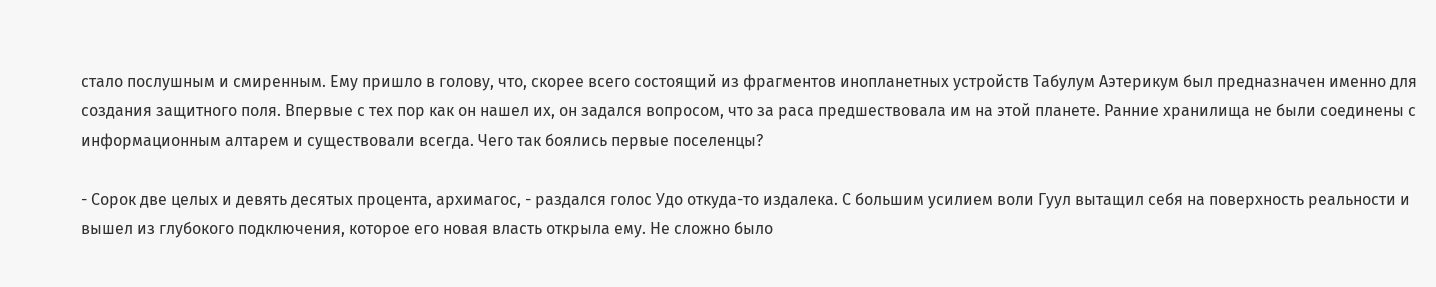стало послушным и смиренным. Ему пришло в голову, что, скорее всего состоящий из фрагментов инопланетных устройств Табулум Аэтерикум был предназначен именно для создания защитного поля. Впервые с тех пор как он нашел их, он задался вопросом, что за раса предшествовала им на этой планете. Ранние хранилища не были соединены с информационным алтарем и существовали всегда. Чего так боялись первые поселенцы?

- Сорок две целых и девять десятых процента, архимагос, - раздался голос Удо откуда-то издалека. С большим усилием воли Гуул вытащил себя на поверхность реальности и вышел из глубокого подключения, которое его новая власть открыла ему. Не сложно было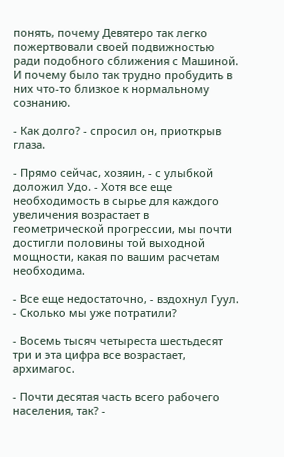понять, почему Девятеро так легко пожертвовали своей подвижностью ради подобного сближения с Машиной. И почему было так трудно пробудить в них что-то близкое к нормальному сознанию.

- Как долго? - спросил он, приоткрыв глаза.

- Прямо сейчас, хозяин, - с улыбкой доложил Удо. - Хотя все еще необходимость в сырье для каждого увеличения возрастает в геометрической прогрессии, мы почти достигли половины той выходной мощности, какая по вашим расчетам необходима.

- Все еще недостаточно, - вздохнул Гуул. - Сколько мы уже потратили?

- Восемь тысяч четыреста шестьдесят три и эта цифра все возрастает, архимагос.

- Почти десятая часть всего рабочего населения, так? -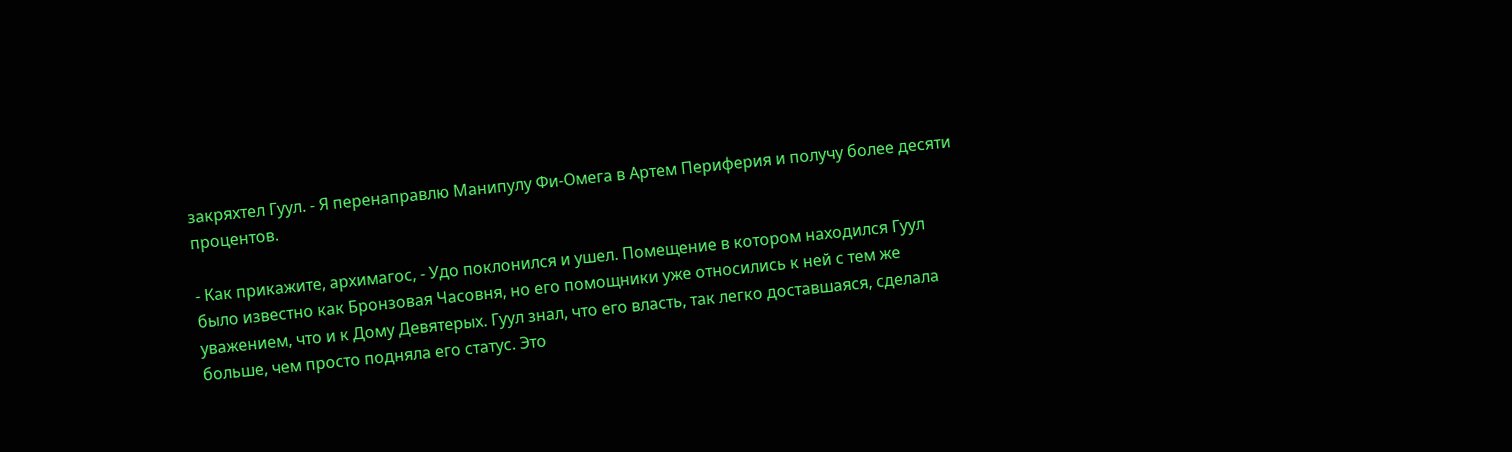закряхтел Гуул. - Я перенаправлю Манипулу Фи-Омега в Артем Периферия и получу более десяти процентов.

- Как прикажите, архимагос, - Удо поклонился и ушел. Помещение в котором находился Гуул было известно как Бронзовая Часовня, но его помощники уже относились к ней с тем же уважением, что и к Дому Девятерых. Гуул знал, что его власть, так легко доставшаяся, сделала больше, чем просто подняла его статус. Это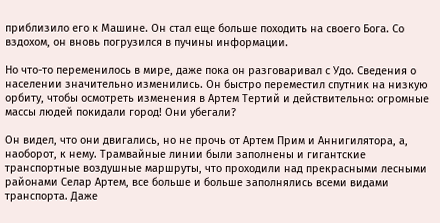приблизило его к Машине. Он стал еще больше походить на своего Бога. Со вздохом, он вновь погрузился в пучины информации.

Но что-то переменилось в мире, даже пока он разговаривал с Удо. Сведения о населении значительно изменились. Он быстро переместил спутник на низкую орбиту, чтобы осмотреть изменения в Артем Тертий и действительно: огромные массы людей покидали город! Они убегали?

Он видел, что они двигались, но не прочь от Артем Прим и Аннигилятора, а, наоборот, к нему. Трамвайные линии были заполнены и гигантские транспортные воздушные маршруты, что проходили над прекрасными лесными районами Селар Артем, все больше и больше заполнялись всеми видами транспорта. Даже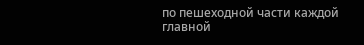по пешеходной части каждой главной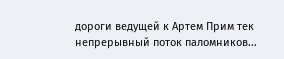дороги ведущей к Артем Прим тек непрерывный поток паломников...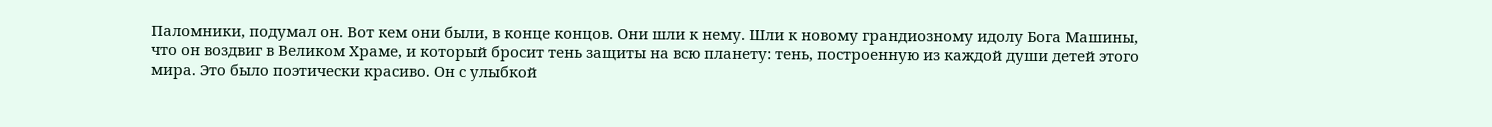Паломники, подумал он. Вот кем они были, в конце концов. Они шли к нему. Шли к новому грандиозному идолу Бога Машины, что он воздвиг в Великом Храме, и который бросит тень защиты на всю планету: тень, построенную из каждой души детей этого мира. Это было поэтически красиво. Он с улыбкой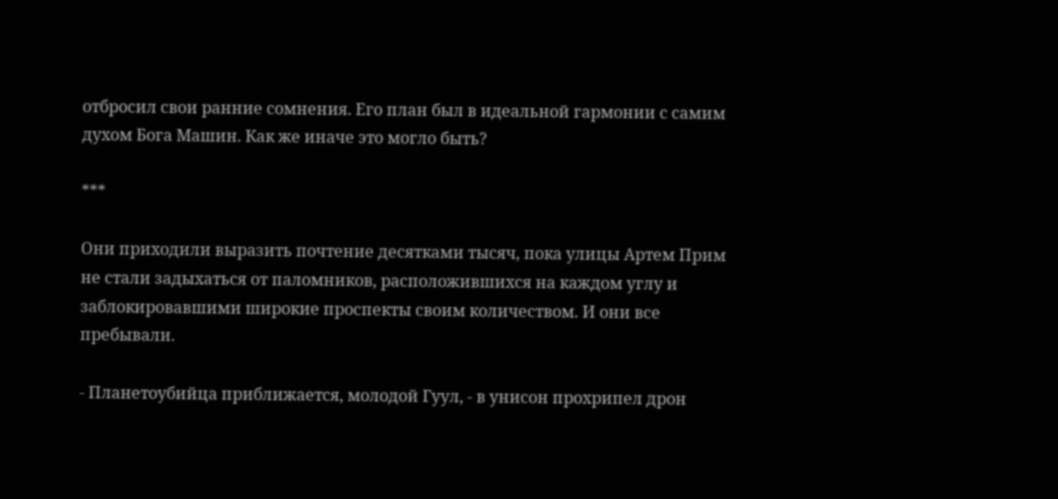отбросил свои ранние сомнения. Его план был в идеальной гармонии с самим духом Бога Машин. Как же иначе это могло быть?

***

Они приходили выразить почтение десятками тысяч, пока улицы Артем Прим не стали задыхаться от паломников, расположившихся на каждом углу и заблокировавшими широкие проспекты своим количеством. И они все пребывали.

- Планетоубийца приближается, молодой Гуул, - в унисон прохрипел дрон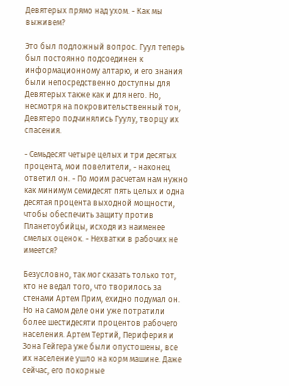Девятерых прямо над ухом. - Как мы выживем?

Это был подложный вопрос. Гуул теперь был постоянно подсоединен к информационному алтарю, и его знания были непосредственно доступны для Девятерых также как и для него. Но, несмотря на покровительственный тон, Девятеро подчинялись Гуулу, творцу их спасения.

- Семьдесят четыре целых и три десятых процента, мои повелители, - наконец ответил он. - По моим расчетам нам нужно как минимум семидесят пять целых и одна десятая процента выходной мощности, чтобы обеспечить защиту против Планетоубийцы, исходя из наименее смелых оценок. - Нехватки в рабочих не имеется?

Безусловно, так мог сказать только тот, кто не ведал того, что творилось за стенами Артем Прим, ехидно подумал он. Но на самом деле они уже потратили более шестидесяти процентов рабочего населения. Артем Тертий, Периферия и Зона Гейгера уже были опустошены, все их население ушло на корм машине. Даже сейчас, его покорные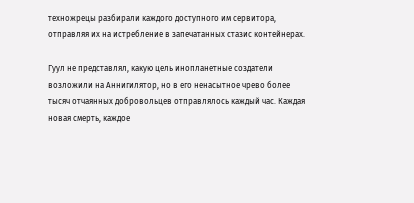техножрецы разбирали каждого доступного им сервитора, отправляя их на истребление в запечатанных стазис контейнерах.

Гуул не представлял, какую цель инопланетные создатели возложили на Аннигилятор, но в его ненасытное чрево более тысяч отчаянных добровольцев отправлялось каждый час. Каждая новая смерть, каждое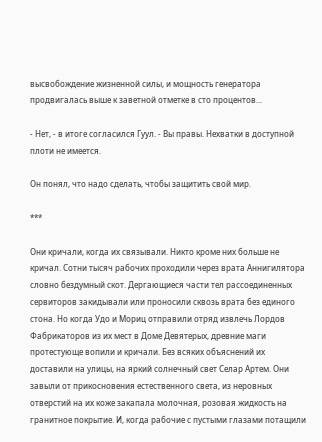высвобождение жизненной силы, и мощность генератора продвигалась выше к заветной отметке в сто процентов...

- Нет, - в итоге согласился Гуул. - Вы правы. Нехватки в доступной плоти не имеется.

Он понял, что надо сделать, чтобы защитить свой мир.

***

Они кричали, когда их связывали. Никто кроме них больше не кричал. Сотни тысяч рабочих проходили через врата Аннигилятора словно бездумный скот. Дергающиеся части тел рассоединенных сервиторов закидывали или проносили сквозь врата без единого стона. Но когда Удо и Мориц отправили отряд извлечь Лордов Фабрикаторов из их мест в Доме Девятерых, древние маги протестующе вопили и кричали. Без всяких объяснений их доставили на улицы, на яркий солнечный свет Селар Артем. Они завыли от прикосновения естественного света, из неровных отверстий на их коже закапала молочная, розовая жидкость на гранитное покрытие. И, когда рабочие с пустыми глазами потащили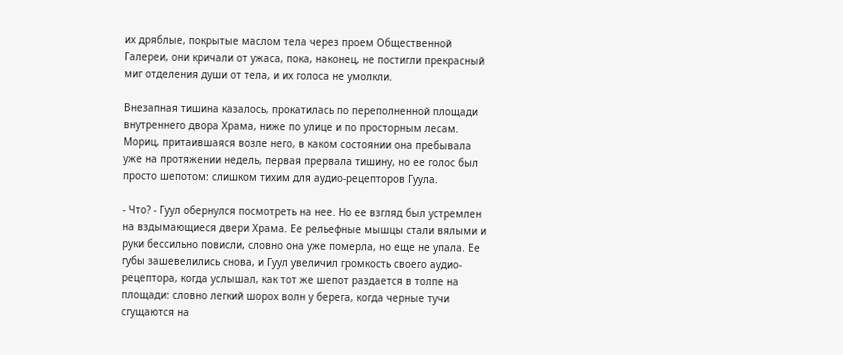их дряблые, покрытые маслом тела через проем Общественной Галереи, они кричали от ужаса, пока, наконец, не постигли прекрасный миг отделения души от тела, и их голоса не умолкли.

Внезапная тишина казалось, прокатилась по переполненной площади внутреннего двора Храма, ниже по улице и по просторным лесам. Мориц, притаившаяся возле него, в каком состоянии она пребывала уже на протяжении недель, первая прервала тишину, но ее голос был просто шепотом: слишком тихим для аудио-рецепторов Гуула.

- Что? - Гуул обернулся посмотреть на нее. Но ее взгляд был устремлен на вздымающиеся двери Храма. Ее рельефные мышцы стали вялыми и руки бессильно повисли, словно она уже померла, но еще не упала. Ее губы зашевелились снова, и Гуул увеличил громкость своего аудио-рецептора, когда услышал, как тот же шепот раздается в толпе на площади: словно легкий шорох волн у берега, когда черные тучи сгущаются на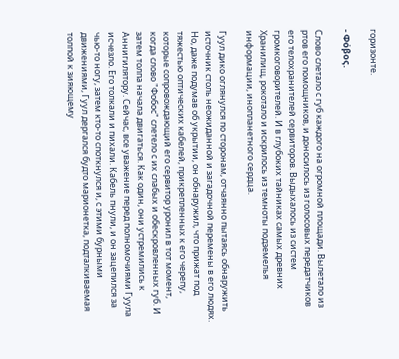горизонте.

- Φόβος.

Слово слетало с губ каждого на огромной площади. Вылетало из ртов его помощников, и доносилось из голосовых передатчиков его телохранителей сервиторов. Выдыхалось из систем громкоговорителей. И в глубоких тайниках самых древних Хранилищ, рокотало и искрилось из темноты подземелья информации, инопланетного сердца.

Гуул дико оглянулся по сторонам, отчаянно пытаясь обнаружить источник столь неожиданной и загадочной перемены в его людях. Но, даже подумав об укрытии, он обнаружил, что прижат под тяжестью оптических кабелей, прикрепленных к его черепу, которые сопровождающий его сервитор уронил в тот момент, когда слово "Фобос" слетело с их слабых и обескровленных губ. И затем толпа начала двигаться. Как один, они устремились к Аннигилятору. Сейчас, все уважение перед полномочиями Гуула исчезло. Его толкали и пихали. Кабель пнули, и он зацепился за чью-то ногу, затем кто-то споткнулся и, с этими бурными движениями, Гуул дергался будто марионетка, подталкиваемая толпой к зияющему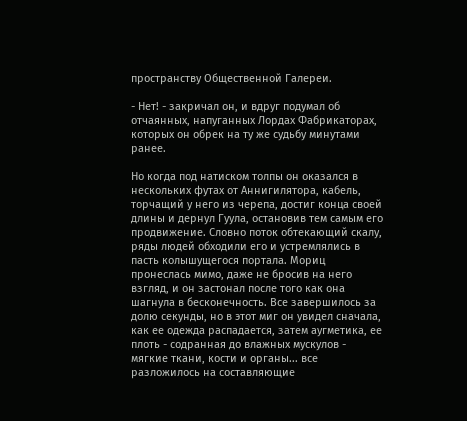пространству Общественной Галереи.

- Нет! - закричал он, и вдруг подумал об отчаянных, напуганных Лордах Фабрикаторах, которых он обрек на ту же судьбу минутами ранее.

Но когда под натиском толпы он оказался в нескольких футах от Аннигилятора, кабель, торчащий у него из черепа, достиг конца своей длины и дернул Гуула, остановив тем самым его продвижение. Словно поток обтекающий скалу, ряды людей обходили его и устремлялись в пасть колышущегося портала. Мориц пронеслась мимо, даже не бросив на него взгляд, и он застонал после того как она шагнула в бесконечность. Все завершилось за долю секунды, но в этот миг он увидел сначала, как ее одежда распадается, затем аугметика, ее плоть - содранная до влажных мускулов - мягкие ткани, кости и органы... все разложилось на составляющие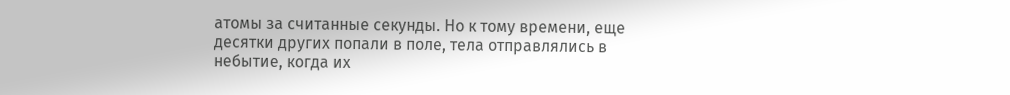атомы за считанные секунды. Но к тому времени, еще десятки других попали в поле, тела отправлялись в небытие, когда их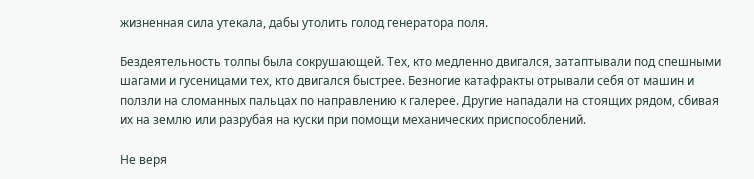жизненная сила утекала, дабы утолить голод генератора поля.

Бездеятельность толпы была сокрушающей. Тех, кто медленно двигался, затаптывали под спешными шагами и гусеницами тех, кто двигался быстрее. Безногие катафракты отрывали себя от машин и ползли на сломанных пальцах по направлению к галерее. Другие нападали на стоящих рядом, сбивая их на землю или разрубая на куски при помощи механических приспособлений.

Не веря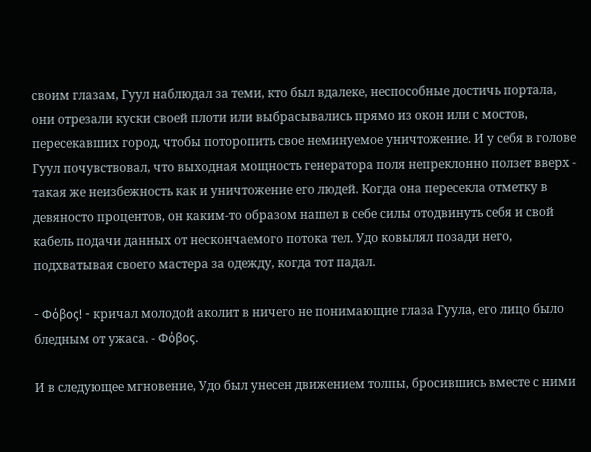своим глазам, Гуул наблюдал за теми, кто был вдалеке, неспособные достичь портала, они отрезали куски своей плоти или выбрасывались прямо из окон или с мостов, пересекавших город, чтобы поторопить свое неминуемое уничтожение. И у себя в голове Гуул почувствовал, что выходная мощность генератора поля непреклонно ползет вверх - такая же неизбежность как и уничтожение его людей. Когда она пересекла отметку в девяносто процентов, он каким-то образом нашел в себе силы отодвинуть себя и свой кабель подачи данных от нескончаемого потока тел. Удо ковылял позади него, подхватывая своего мастера за одежду, когда тот падал.

- Φόβος! - кричал молодой аколит в ничего не понимающие глаза Гуула, его лицо было бледным от ужаса. - Φόβος.

И в следующее мгновение, Удо был унесен движением толпы, бросившись вместе с ними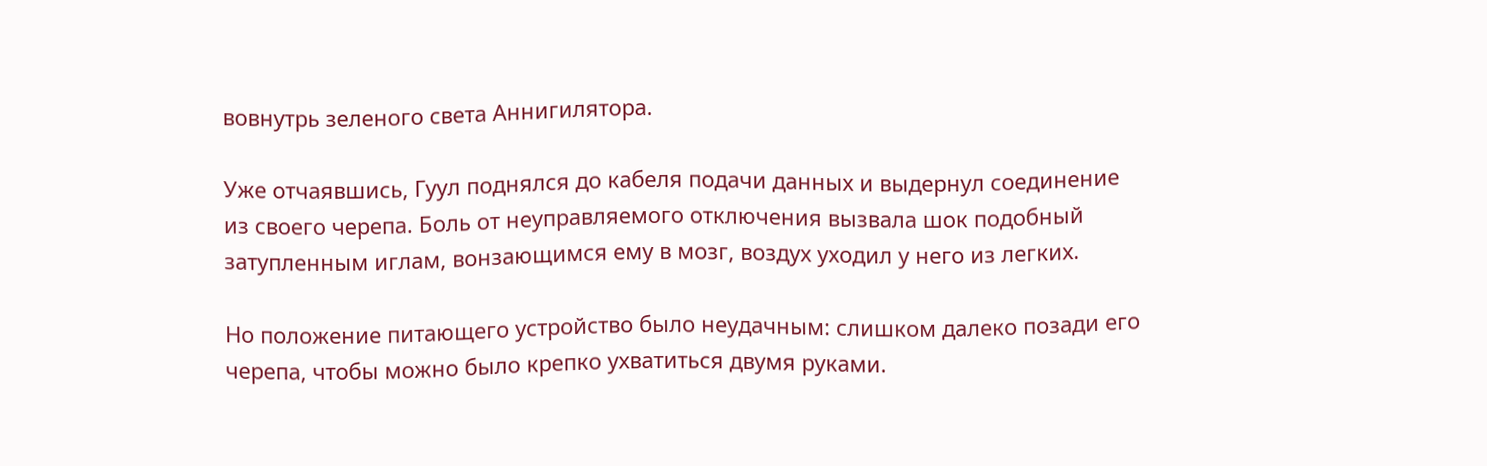вовнутрь зеленого света Аннигилятора.

Уже отчаявшись, Гуул поднялся до кабеля подачи данных и выдернул соединение из своего черепа. Боль от неуправляемого отключения вызвала шок подобный затупленным иглам, вонзающимся ему в мозг, воздух уходил у него из легких.

Но положение питающего устройство было неудачным: слишком далеко позади его черепа, чтобы можно было крепко ухватиться двумя руками.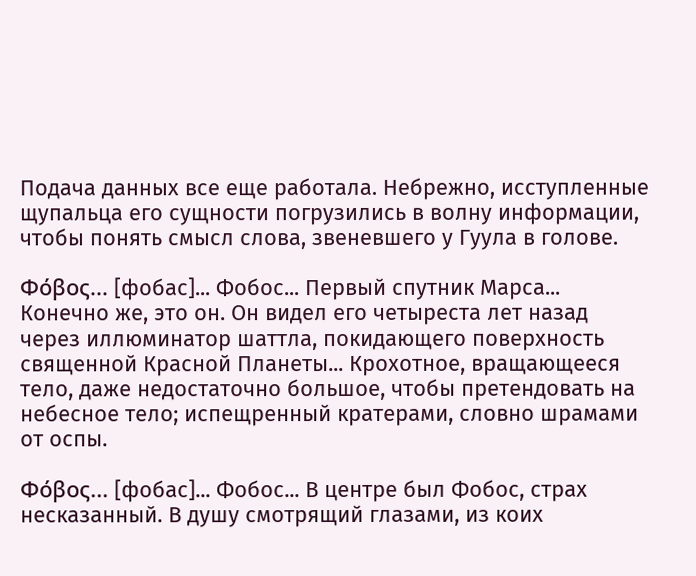Подача данных все еще работала. Небрежно, исступленные щупальца его сущности погрузились в волну информации, чтобы понять смысл слова, звеневшего у Гуула в голове.

Φόβος... [фобас]... Фобос... Первый спутник Марса... Конечно же, это он. Он видел его четыреста лет назад через иллюминатор шаттла, покидающего поверхность священной Красной Планеты... Крохотное, вращающееся тело, даже недостаточно большое, чтобы претендовать на небесное тело; испещренный кратерами, словно шрамами от оспы.

Φόβος... [фобас]... Фобос... В центре был Фобос, страх несказанный. В душу смотрящий глазами, из коих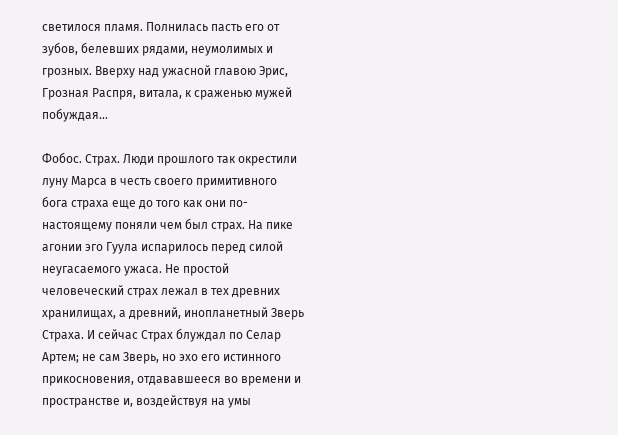светилося пламя. Полнилась пасть его от зубов, белевших рядами, неумолимых и грозных. Вверху над ужасной главою Эрис, Грозная Распря, витала, к сраженью мужей побуждая…

Фобос. Страх. Люди прошлого так окрестили луну Марса в честь своего примитивного бога страха еще до того как они по-настоящему поняли чем был страх. На пике агонии эго Гуула испарилось перед силой неугасаемого ужаса. Не простой человеческий страх лежал в тех древних хранилищах, а древний, инопланетный Зверь Страха. И сейчас Страх блуждал по Селар Артем; не сам Зверь, но эхо его истинного прикосновения, отдававшееся во времени и пространстве и, воздействуя на умы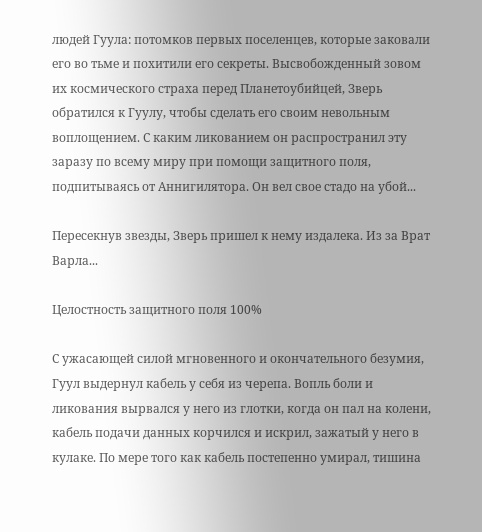людей Гуула: потомков первых поселенцев, которые заковали его во тьме и похитили его секреты. Высвобожденный зовом их космического страха перед Планетоубийцей, Зверь обратился к Гуулу, чтобы сделать его своим невольным воплощением. С каким ликованием он распространил эту заразу по всему миру при помощи защитного поля, подпитываясь от Аннигилятора. Он вел свое стадо на убой...

Пересекнув звезды, Зверь пришел к нему издалека. Из за Врат Варла...

Целостность защитного поля 100%

С ужасающей силой мгновенного и окончательного безумия, Гуул выдернул кабель у себя из черепа. Вопль боли и ликования вырвался у него из глотки, когда он пал на колени, кабель подачи данных корчился и искрил, зажатый у него в кулаке. По мере того как кабель постепенно умирал, тишина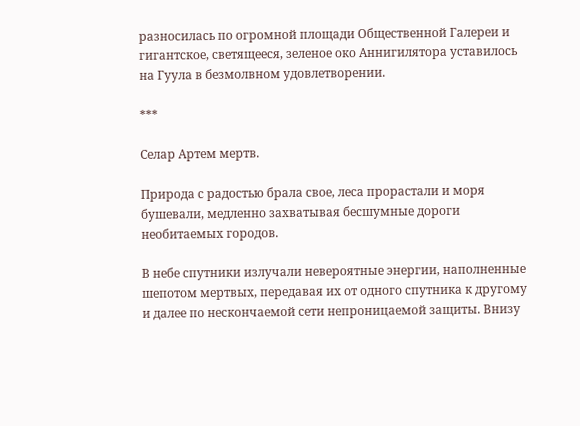разносилась по огромной площади Общественной Галереи и гигантское, светящееся, зеленое око Аннигилятора уставилось на Гуула в безмолвном удовлетворении.

***

Селар Артем мертв.

Природа с радостью брала свое, леса прорастали и моря бушевали, медленно захватывая бесшумные дороги необитаемых городов.

В небе спутники излучали невероятные энергии, наполненные шепотом мертвых, передавая их от одного спутника к другому и далее по нескончаемой сети непроницаемой защиты. Внизу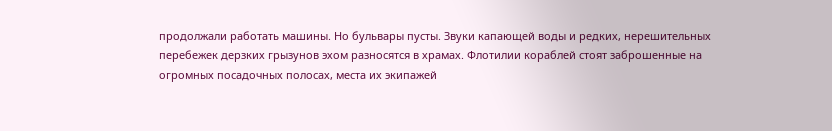продолжали работать машины. Но бульвары пусты. Звуки капающей воды и редких, нерешительных перебежек дерзких грызунов эхом разносятся в храмах. Флотилии кораблей стоят заброшенные на огромных посадочных полосах, места их экипажей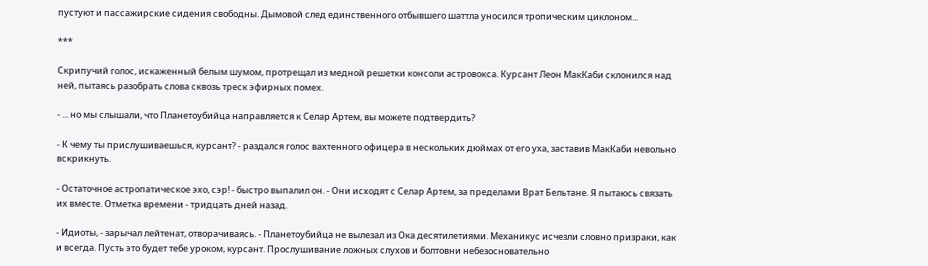пустуют и пассажирские сидения свободны. Дымовой след единственного отбывшего шаттла уносился тропическим циклоном...

***

Скрипучий голос, искаженный белым шумом, протрещал из медной решетки консоли астровокса. Курсант Леон МакКаби склонился над ней, пытаясь разобрать слова сквозь треск эфирных помех.

- ... но мы слышали, что Планетоубийца направляется к Селар Артем, вы можете подтвердить?

- К чему ты прислушиваешься, курсант? - раздался голос вахтенного офицера в нескольких дюймах от его уха, заставив МакКаби невольно вскрикнуть.

- Остаточное астропатическое эхо, сэр! - быстро выпалил он. - Они исходят с Селар Артем, за пределами Врат Бельтане. Я пытаюсь связать их вместе. Отметка времени - тридцать дней назад.

- Идиоты, - зарычал лейтенат, отворачиваясь. - Планетоубийца не вылезал из Ока десятилетиями. Механикус исчезли словно призраки, как и всегда. Пусть это будет тебе уроком, курсант. Прослушивание ложных слухов и болтовни небезосновательно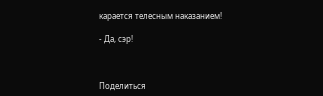карается телесным наказанием!

- Да, сэр!



Поделиться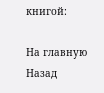книгой:

На главную
Назад